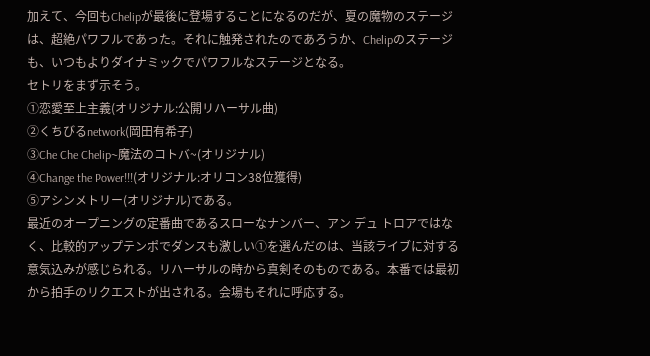加えて、今回もChelipが最後に登場することになるのだが、夏の魔物のステージは、超絶パワフルであった。それに触発されたのであろうか、Chelipのステージも、いつもよりダイナミックでパワフルなステージとなる。
セトリをまず示そう。
①恋愛至上主義(オリジナル:公開リハーサル曲)
②くちびるnetwork(岡田有希子)
③Che Che Chelip~魔法のコトバ~(オリジナル)
④Change the Power!!!(オリジナル:オリコン38位獲得)
⑤アシンメトリー(オリジナル)である。
最近のオープニングの定番曲であるスローなナンバー、アン デュ トロアではなく、比較的アップテンポでダンスも激しい①を選んだのは、当該ライブに対する意気込みが感じられる。リハーサルの時から真剣そのものである。本番では最初から拍手のリクエストが出される。会場もそれに呼応する。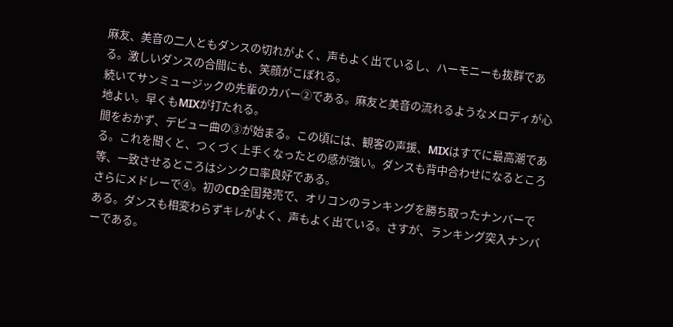麻友、美音の二人ともダンスの切れがよく、声もよく出ているし、ハーモニーも抜群である。激しいダンスの合間にも、笑顔がこぼれる。
続いてサンミュージックの先輩のカバー②である。麻友と美音の流れるようなメロディが心地よい。早くもMIXが打たれる。
間をおかず、デビュー曲の③が始まる。この頃には、観客の声援、MIXはすでに最高潮である。これを聞くと、つくづく上手くなったとの感が強い。ダンスも背中合わせになるところ等、一致させるところはシンクロ率良好である。
さらにメドレーで④。初のCD全国発売で、オリコンのランキングを勝ち取ったナンバーである。ダンスも相変わらずキレがよく、声もよく出ている。さすが、ランキング突入ナンバーである。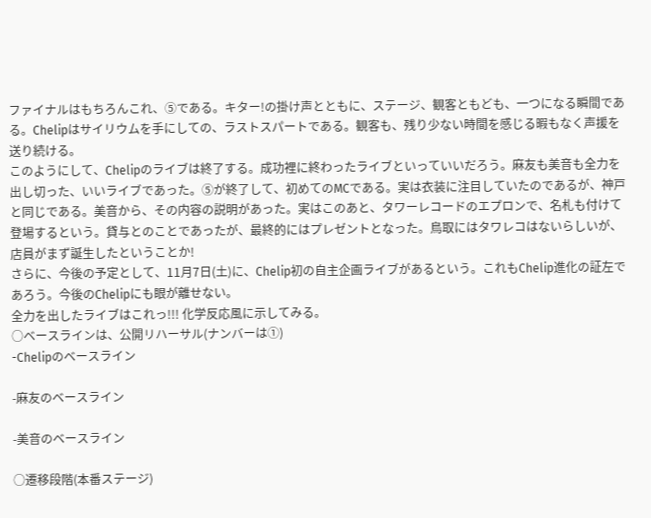ファイナルはもちろんこれ、⑤である。キター!の掛け声とともに、ステージ、観客ともども、一つになる瞬間である。Chelipはサイリウムを手にしての、ラストスパートである。観客も、残り少ない時間を感じる暇もなく声援を送り続ける。
このようにして、Chelipのライブは終了する。成功裡に終わったライブといっていいだろう。麻友も美音も全力を出し切った、いいライブであった。⑤が終了して、初めてのMCである。実は衣装に注目していたのであるが、神戸と同じである。美音から、その内容の説明があった。実はこのあと、タワーレコードのエプロンで、名札も付けて登場するという。貸与とのことであったが、最終的にはプレゼントとなった。鳥取にはタワレコはないらしいが、店員がまず誕生したということか!
さらに、今後の予定として、11月7日(土)に、Chelip初の自主企画ライブがあるという。これもChelip進化の証左であろう。今後のChelipにも眼が離せない。
全力を出したライブはこれっ!!! 化学反応風に示してみる。
○ベースラインは、公開リハーサル(ナンバーは①)
-Chelipのベースライン

-麻友のベースライン

-美音のベースライン

○遷移段階(本番ステージ)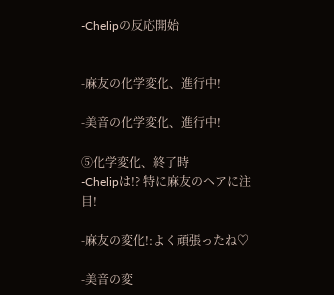-Chelipの反応開始


-麻友の化学変化、進行中!

-美音の化学変化、進行中!

⑤化学変化、終了時
-Chelipは!? 特に麻友のヘアに注目!

-麻友の変化!:よく頑張ったね♡

-美音の変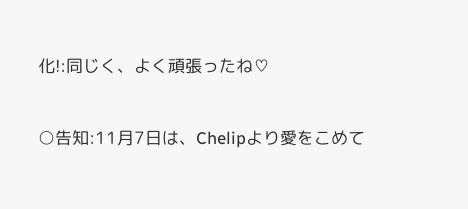化!:同じく、よく頑張ったね♡

○告知:11月7日は、Chelipより愛をこめて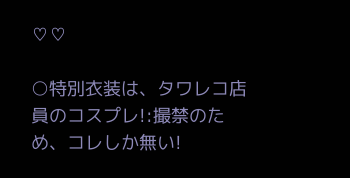♡♡

○特別衣装は、タワレコ店員のコスプレ!:撮禁のため、コレしか無い!